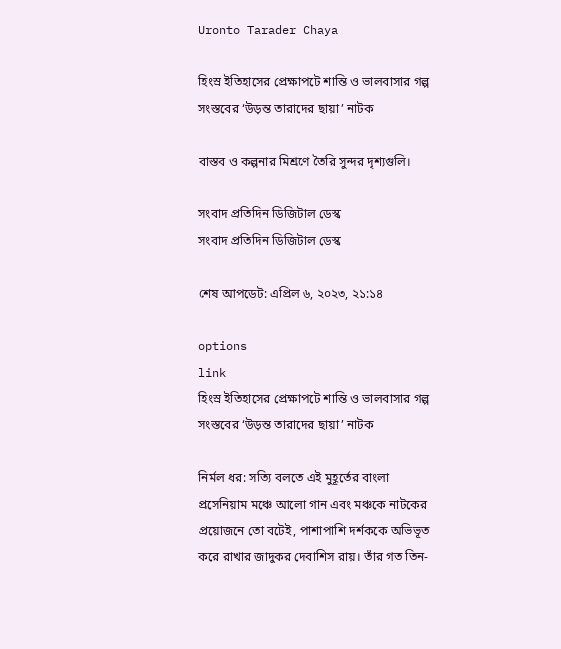Uronto Tarader Chaya

হিংস্র ইতিহাসের প্রেক্ষাপটে শান্তি ও ভালবাসার গল্প সংস্তবের ‘উড়ন্ত তারাদের ছায়া’ নাটক

বাস্তব ও কল্পনার মিশ্রণে তৈরি সুন্দর দৃশ্যগুলি।

সংবাদ প্রতিদিন ডিজিটাল ডেস্ক
সংবাদ প্রতিদিন ডিজিটাল ডেস্ক

শেষ আপডেট: এপ্রিল ৬, ২০২৩, ২১:১৪

options
link
হিংস্র ইতিহাসের প্রেক্ষাপটে শান্তি ও ভালবাসার গল্প সংস্তবের ‘উড়ন্ত তারাদের ছায়া’ নাটক

নির্মল ধর: সত্যি বলতে এই মুহূর্তের বাংলা প্রসেনিয়াম মঞ্চে আলো গান এবং মঞ্চকে নাটকের প্রয়োজনে তো বটেই, পাশাপাশি দর্শককে অভিভূত করে রাখার জাদুকর দেবাশিস রায়। তাঁর গত তিন-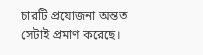চারটি প্রযোজনা অন্তত সেটাই প্রমাণ করেছে।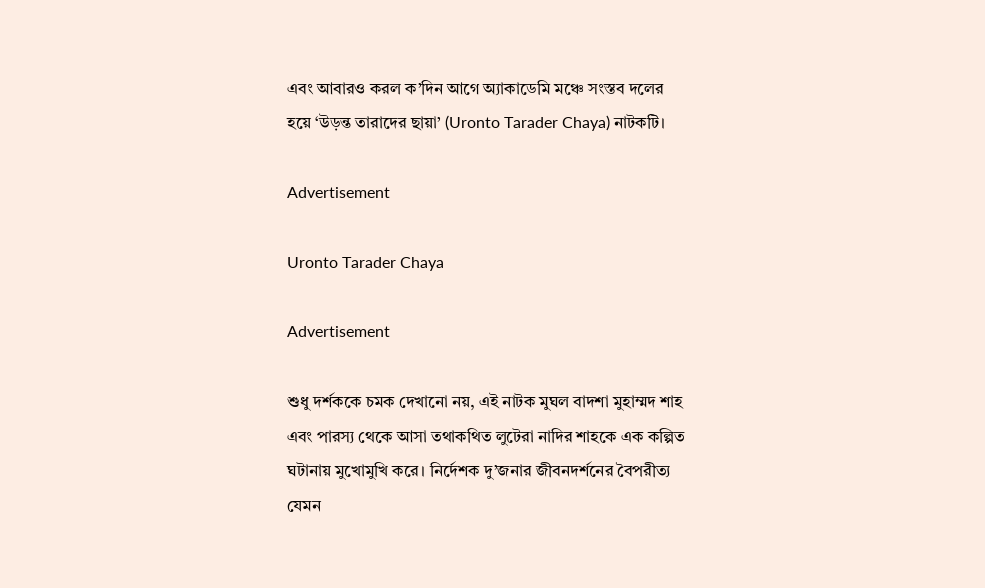এবং আবারও করল ক’দিন আগে অ্যাকাডেমি মঞ্চে সংস্তব দলের হয়ে ‘উড়ন্ত তারাদের ছায়া’ (Uronto Tarader Chaya) নাটকটি।

Advertisement

Uronto Tarader Chaya

Advertisement

শুধু দর্শককে চমক দেখানো নয়, এই নাটক মুঘল বাদশা মুহাম্মদ শাহ এবং পারস্য থেকে আসা তথাকথিত লুটেরা নাদির শাহকে এক কল্পিত ঘটানায় মুখোমুখি করে। নির্দেশক দু’জনার জীবনদর্শনের বৈপরীত্য যেমন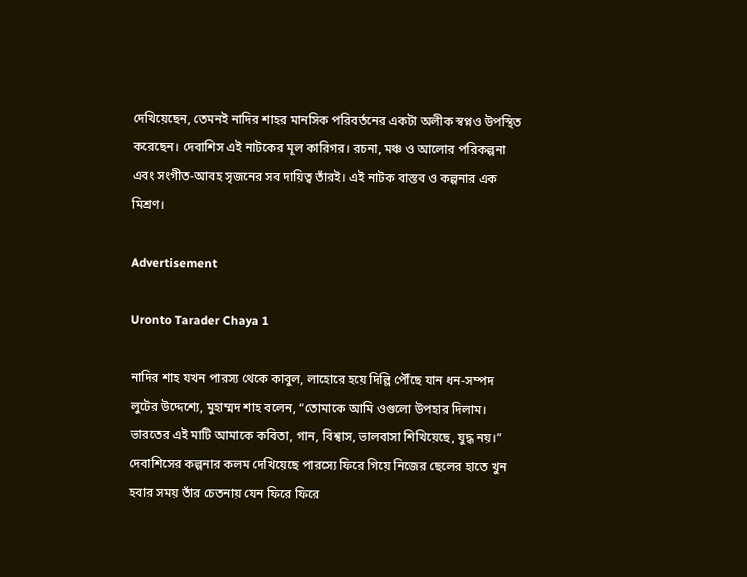দেখিয়েছেন, তেমনই নাদির শাহর মানসিক পরিবর্তনের একটা অলীক স্বপ্নও উপস্থিত করেছেন। দেবাশিস এই নাটকের মূল কারিগর। রচনা, মঞ্চ ও আলোর পরিকল্পনা এবং সংগীত-আবহ সৃজনের সব দায়িত্ব তাঁরই। এই নাটক বাস্তব ও কল্পনার এক মিশ্রণ।

Advertisement

Uronto Tarader Chaya 1

নাদির শাহ যখন পারস্য থেকে কাবুল, লাহোরে হয়ে দিল্লি পৌঁছে যান ধন-সম্পদ লুটের উদ্দেশ্যে, মুহাম্মদ শাহ বলেন, “তোমাকে আমি ওগুলো উপহার দিলাম। ভারতের এই মাটি আমাকে কবিতা, গান, বিশ্বাস, ভালবাসা শিখিয়েছে, যুদ্ধ নয়।” দেবাশিসের কল্পনার কলম দেখিয়েছে পারস্যে ফিরে গিয়ে নিজের ছেলের হাতে খুন হবার সময় তাঁর চেতনায় যেন ফিরে ফিরে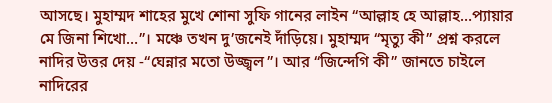আসছে। মুহাম্মদ শাহের মুখে শোনা সুফি গানের লাইন “আল্লাহ হে আল্লাহ…প্যায়ার মে জিনা শিখো…”। মঞ্চে তখন দু’জনেই দাঁড়িয়ে। মুহাম্মদ “মৃত্যু কী” প্রশ্ন করলে নাদির উত্তর দেয় -“ঘেন্নার মতো উজ্জ্বল”। আর “জিন্দেগি কী” জানতে চাইলে নাদিরের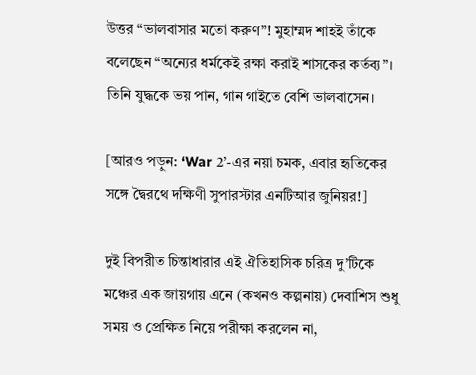উত্তর “ভালবাসার মতো করুণ”! মুহাম্মদ শাহই তাঁকে বলেছেন “অন্যের ধর্মকেই রক্ষা করাই শাসকের কর্তব্য”। তিনি যুদ্ধকে ভয় পান, গান গাইতে বেশি ভালবাসেন।

[আরও পড়ুন: ‘War 2’-এর নয়া চমক, এবার হৃতিকের সঙ্গে দ্বৈরথে দক্ষিণী সুপারস্টার এনটিআর জুনিয়র!]

দুই বিপরীত চিন্তাধারার এই ঐতিহাসিক চরিত্র দু’টিকে মঞ্চের এক জায়গায় এনে (কখনও কল্পনায়) দেবাশিস শুধু সময় ও প্রেক্ষিত নিয়ে পরীক্ষা করলেন না,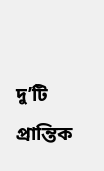দু’টি প্রান্তিক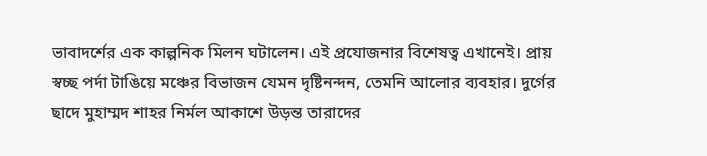ভাবাদর্শের এক কাল্পনিক মিলন ঘটালেন। এই প্রযোজনার বিশেষত্ব এখানেই। প্রায় স্বচ্ছ পর্দা টাঙিয়ে মঞ্চের বিভাজন যেমন দৃষ্টিনন্দন, তেমনি আলোর ব্যবহার। দুর্গের ছাদে মুহাম্মদ শাহর নির্মল আকাশে উড়ন্ত তারাদের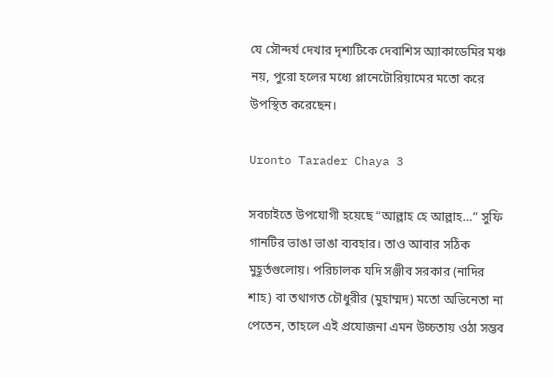যে সৌন্দর্য দেখার দৃশ্যটিকে দেবাশিস অ্যাকাডেমির মঞ্চ নয়, পুরো হলের মধ্যে প্লানেটোরিয়ামের মতো করে উপস্থিত করেছেন।

Uronto Tarader Chaya 3

সবচাইতে উপযোগী হয়েছে “আল্লাহ হে আল্লাহ…” সুফি গানটির ভাঙা ভাঙা ব্যবহার। তাও আবার সঠিক মুহূর্তগুলোয়। পরিচালক যদি সঞ্জীব সরকার (নাদির শাহ) বা তথাগত চৌধুরীর (মুহাম্মদ) মতো অভিনেতা না পেতেন, তাহলে এই প্রযোজনা এমন উচ্চতায় ওঠা সম্ভব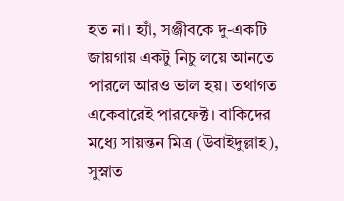হত না। হ্যাঁ, সঞ্জীবকে দু-একটি জায়গায় একটু নিচু লয়ে আনতে পারলে আরও ভাল হয়। তথাগত একেবারেই পারফেক্ট। বাকিদের মধ্যে সায়ন্তন মিত্র (উবাইদুল্লাহ), সুস্নাত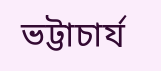ভট্টাচার্য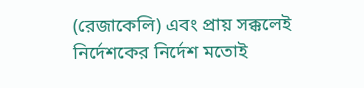(রেজাকেলি) এবং প্রায় সক্কলেই নির্দেশকের নির্দেশ মতোই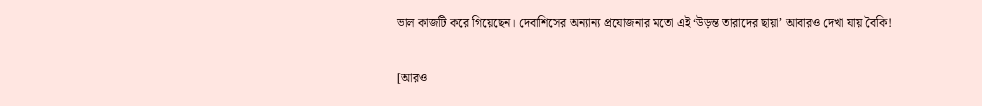ভাল কাজটি করে গিয়েছেন। দেবাশিসের অন্যান্য প্রযোজনার মতো এই ‘উড়ন্ত তারাদের ছায়া’ আবারও দেখা যায় বৈকি!

[আরও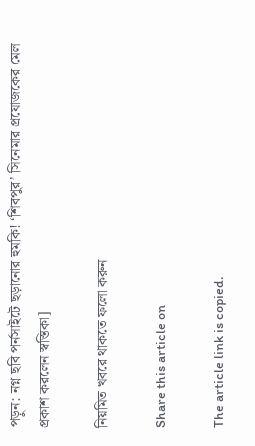পড়ুন: নগ্ন ছবি পর্নসাইটে ছড়ানোর হুমকি! ‘শিবপুর’ সিনেমার প্রযোজকের মেল প্রকাশ করলেন স্বস্তিকা]

নিয়মিত খবরে থাকতে ফলো করুন

Share this article on

The article link is copied.